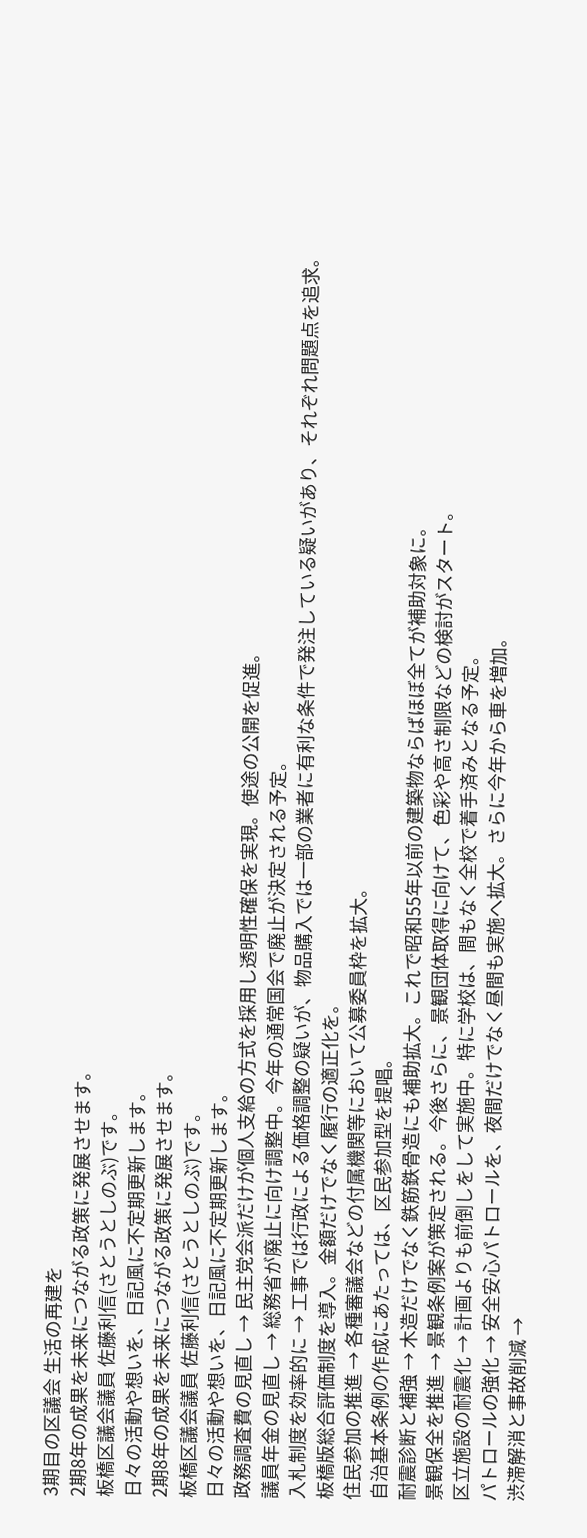3期目の区議会 生活の再建を
2期8年の成果を未来につながる政策に発展させます。
板橋区議会議員 佐藤利信(さとうとしのぶ)です。
日々の活動や想いを、日記風に不定期更新します。
2期8年の成果を未来につながる政策に発展させます。
板橋区議会議員 佐藤利信(さとうとしのぶ)です。
日々の活動や想いを、日記風に不定期更新します。
政務調査費の見直し → 民主党会派だけが個人支給の方式を採用し透明性確保を実現。使途の公開を促進。
議員年金の見直し → 総務省が廃止に向け調整中。今年の通常国会で廃止が決定される予定。
入札制度を効率的に → 工事では行政による価格調整の疑いが、物品購入では一部の業者に有利な条件で発注している疑いがあり、それぞれ問題点を追求。
板橋版総合評価制度を導入。金額だけでなく履行の適正化を。
住民参加の推進 → 各種審議会などの付属機関等において公募委員枠を拡大。
自治基本条例の作成にあたっては、区民参加型を提唱。
耐震診断と補強 → 木造だけでなく鉄筋鉄骨造にも補助拡大。これで昭和55年以前の建築物ならばほぼ全てが補助対象に。
景観保全を推進 → 景観条例案が策定される。今後さらに、景観団体取得に向けて、色彩や高さ制限などの検討がスタート。
区立施設の耐震化 → 計画よりも前倒しをして実施中。特に学校は、間もなく全校で着手済みとなる予定。
パトロールの強化 → 安全安心パトロールを、夜間だけでなく昼間も実施へ拡大。さらに今年から車を増加。
渋滞解消と事故削減 →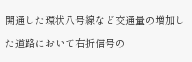開通した環状八号線など交通量の増加した道路において右折信号の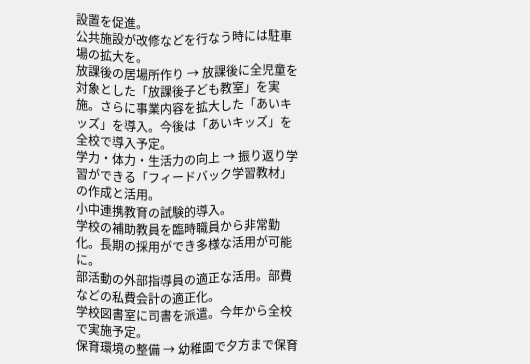設置を促進。
公共施設が改修などを行なう時には駐車場の拡大を。
放課後の居場所作り → 放課後に全児童を対象とした「放課後子ども教室」を実施。さらに事業内容を拡大した「あいキッズ」を導入。今後は「あいキッズ」を全校で導入予定。
学力・体力・生活力の向上 → 振り返り学習ができる「フィードバック学習教材」の作成と活用。
小中連携教育の試験的導入。
学校の補助教員を臨時職員から非常勤化。長期の採用ができ多様な活用が可能に。
部活動の外部指導員の適正な活用。部費などの私費会計の適正化。
学校図書室に司書を派遣。今年から全校で実施予定。
保育環境の整備 → 幼稚園で夕方まで保育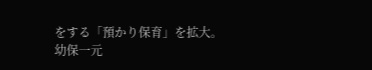をする「預かり保育」を拡大。
幼保一元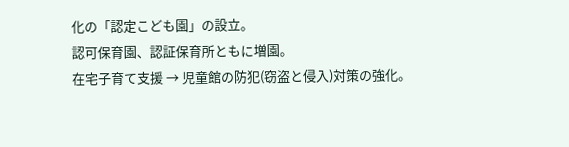化の「認定こども園」の設立。
認可保育園、認証保育所ともに増園。
在宅子育て支援 → 児童館の防犯(窃盗と侵入)対策の強化。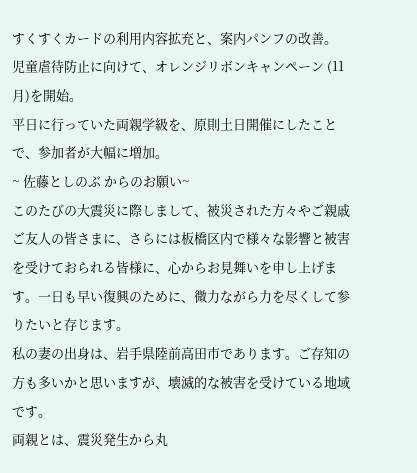すくすくカードの利用内容拡充と、案内パンフの改善。
児童虐待防止に向けて、オレンジリボンキャンペーン (11月)を開始。
平日に行っていた両親学級を、原則土日開催にしたことで、参加者が大幅に増加。
~ 佐藤としのぶ からのお願い~
このたびの大震災に際しまして、被災された方々やご親戚ご友人の皆さまに、さらには板橋区内で様々な影響と被害を受けておられる皆様に、心からお見舞いを申し上げます。一日も早い復興のために、微力ながら力を尽くして参りたいと存じます。
私の妻の出身は、岩手県陸前高田市であります。ご存知の方も多いかと思いますが、壊滅的な被害を受けている地域です。
両親とは、震災発生から丸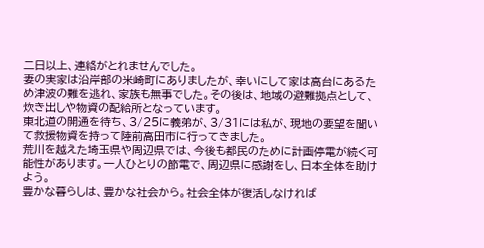二日以上、連絡がとれませんでした。
妻の実家は沿岸部の米崎町にありましたが、幸いにして家は高台にあるため津波の難を逃れ、家族も無事でした。その後は、地域の避難拠点として、炊き出しや物資の配給所となっています。
東北道の開通を待ち、3/25に義弟が、3/31には私が、現地の要望を聞いて救援物資を持って陸前高田市に行ってきました。
荒川を越えた埼玉県や周辺県では、今後も都民のために計画停電が続く可能性があります。一人ひとりの節電で、周辺県に感謝をし、日本全体を助けよう。
豊かな暮らしは、豊かな社会から。社会全体が復活しなければ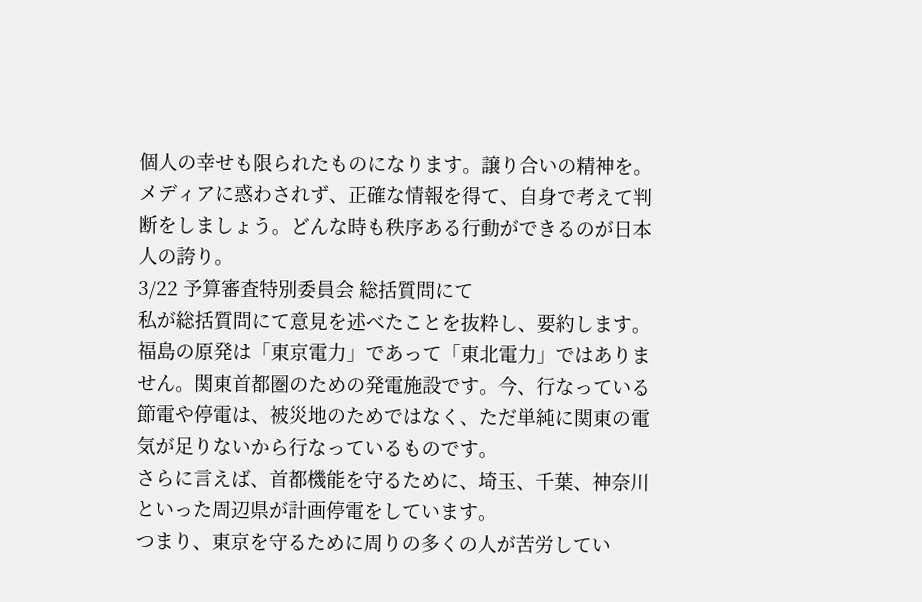個人の幸せも限られたものになります。譲り合いの精神を。
メディアに惑わされず、正確な情報を得て、自身で考えて判断をしましょう。どんな時も秩序ある行動ができるのが日本人の誇り。
3/22 予算審査特別委員会 総括質問にて
私が総括質問にて意見を述べたことを抜粋し、要約します。
福島の原発は「東京電力」であって「東北電力」ではありません。関東首都圏のための発電施設です。今、行なっている節電や停電は、被災地のためではなく、ただ単純に関東の電気が足りないから行なっているものです。
さらに言えば、首都機能を守るために、埼玉、千葉、神奈川といった周辺県が計画停電をしています。
つまり、東京を守るために周りの多くの人が苦労してい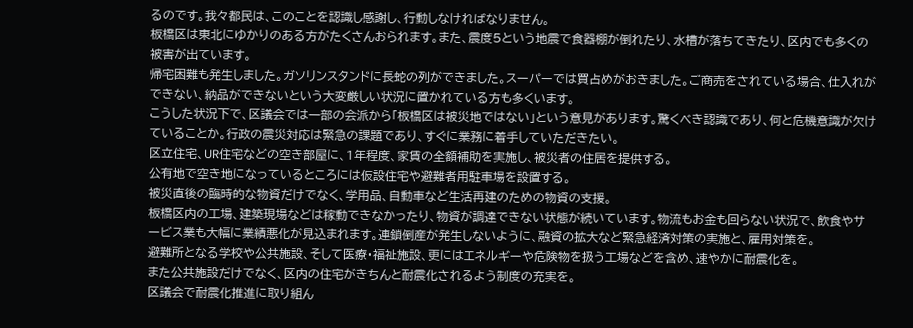るのです。我々都民は、このことを認識し感謝し、行動しなければなりません。
板橋区は東北にゆかりのある方がたくさんおられます。また、震度5という地震で食器棚が倒れたり、水槽が落ちてきたり、区内でも多くの被害が出ています。
帰宅困難も発生しました。ガソリンスタンドに長蛇の列ができました。スーパーでは買占めがおきました。ご商売をされている場合、仕入れができない、納品ができないという大変厳しい状況に置かれている方も多くいます。
こうした状況下で、区議会では一部の会派から「板橋区は被災地ではない」という意見があります。驚くべき認識であり、何と危機意識が欠けていることか。行政の震災対応は緊急の課題であり、すぐに業務に着手していただきたい。
区立住宅、UR住宅などの空き部屋に、1年程度、家賃の全額補助を実施し、被災者の住居を提供する。
公有地で空き地になっているところには仮設住宅や避難者用駐車場を設置する。
被災直後の臨時的な物資だけでなく、学用品、自動車など生活再建のための物資の支援。
板橋区内の工場、建築現場などは稼動できなかったり、物資が調達できない状態が続いています。物流もお金も回らない状況で、飲食やサービス業も大幅に業績悪化が見込まれます。連鎖倒産が発生しないように、融資の拡大など緊急経済対策の実施と、雇用対策を。
避難所となる学校や公共施設、そして医療・福祉施設、更にはエネルギーや危険物を扱う工場などを含め、速やかに耐震化を。
また公共施設だけでなく、区内の住宅がきちんと耐震化されるよう制度の充実を。
区議会で耐震化推進に取り組ん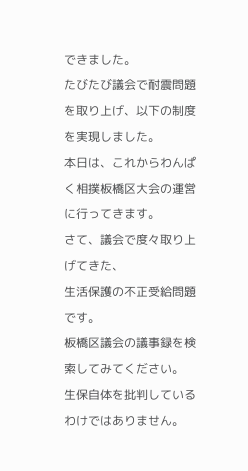できました。
たびたび議会で耐震問題を取り上げ、以下の制度を実現しました。
本日は、これからわんぱく相撲板橋区大会の運営に行ってきます。
さて、議会で度々取り上げてきた、
生活保護の不正受給問題です。
板橋区議会の議事録を検索してみてください。
生保自体を批判しているわけではありません。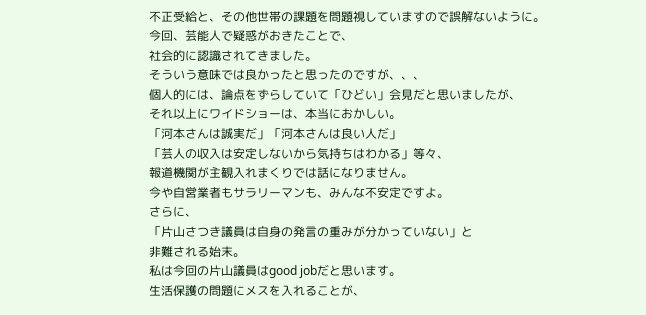不正受給と、その他世帯の課題を問題視していますので誤解ないように。
今回、芸能人で疑惑がおきたことで、
社会的に認識されてきました。
そういう意味では良かったと思ったのですが、、、
個人的には、論点をずらしていて「ひどい」会見だと思いましたが、
それ以上にワイドショーは、本当におかしい。
「河本さんは誠実だ」「河本さんは良い人だ」
「芸人の収入は安定しないから気持ちはわかる」等々、
報道機関が主観入れまくりでは話になりません。
今や自営業者もサラリーマンも、みんな不安定ですよ。
さらに、
「片山さつき議員は自身の発言の重みが分かっていない」と
非難される始末。
私は今回の片山議員はgood jobだと思います。
生活保護の問題にメスを入れることが、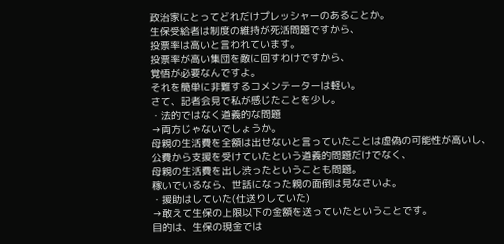政治家にとってどれだけプレッシャーのあることか。
生保受給者は制度の維持が死活問題ですから、
投票率は高いと言われています。
投票率が高い集団を敵に回すわけですから、
覚悟が必要なんですよ。
それを簡単に非難するコメンテーターは軽い。
さて、記者会見で私が感じたことを少し。
・法的ではなく道義的な問題
→両方じゃないでしょうか。
母親の生活費を全額は出せないと言っていたことは虚偽の可能性が高いし、
公費から支援を受けていたという道義的問題だけでなく、
母親の生活費を出し渋ったということも問題。
稼いでいるなら、世話になった親の面倒は見なさいよ。
・援助はしていた(仕送りしていた)
→敢えて生保の上限以下の金額を送っていたということです。
目的は、生保の現金では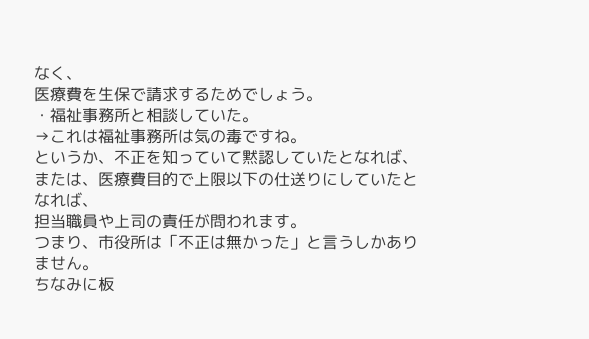なく、
医療費を生保で請求するためでしょう。
・福祉事務所と相談していた。
→これは福祉事務所は気の毒ですね。
というか、不正を知っていて黙認していたとなれば、
または、医療費目的で上限以下の仕送りにしていたとなれば、
担当職員や上司の責任が問われます。
つまり、市役所は「不正は無かった」と言うしかありません。
ちなみに板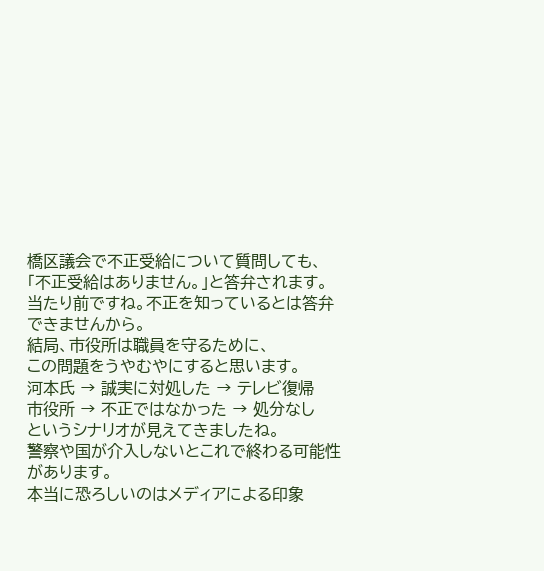橋区議会で不正受給について質問しても、
「不正受給はありません。」と答弁されます。
当たり前ですね。不正を知っているとは答弁できませんから。
結局、市役所は職員を守るために、
この問題をうやむやにすると思います。
河本氏 → 誠実に対処した → テレビ復帰
市役所 → 不正ではなかった → 処分なし
というシナリオが見えてきましたね。
警察や国が介入しないとこれで終わる可能性があります。
本当に恐ろしいのはメディアによる印象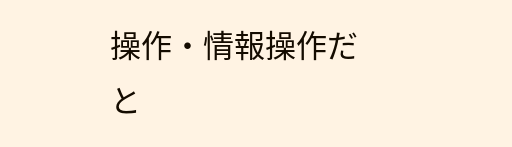操作・情報操作だと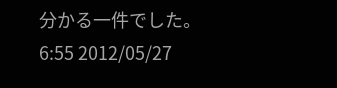分かる一件でした。
6:55 2012/05/27